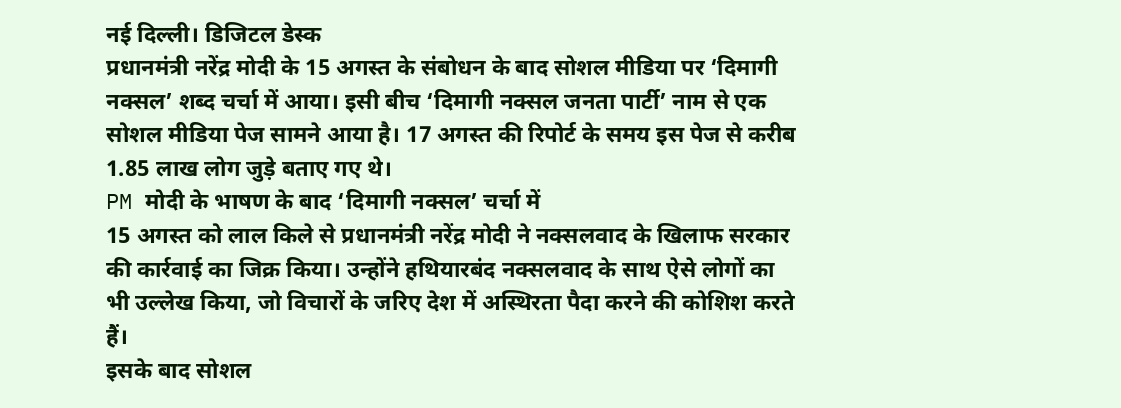नई दिल्ली। डिजिटल डेस्क
प्रधानमंत्री नरेंद्र मोदी के 15 अगस्त के संबोधन के बाद सोशल मीडिया पर ‘दिमागी नक्सल’ शब्द चर्चा में आया। इसी बीच ‘दिमागी नक्सल जनता पार्टी’ नाम से एक सोशल मीडिया पेज सामने आया है। 17 अगस्त की रिपोर्ट के समय इस पेज से करीब 1.85 लाख लोग जुड़े बताए गए थे।
PM मोदी के भाषण के बाद ‘दिमागी नक्सल’ चर्चा में
15 अगस्त को लाल किले से प्रधानमंत्री नरेंद्र मोदी ने नक्सलवाद के खिलाफ सरकार की कार्रवाई का जिक्र किया। उन्होंने हथियारबंद नक्सलवाद के साथ ऐसे लोगों का भी उल्लेख किया, जो विचारों के जरिए देश में अस्थिरता पैदा करने की कोशिश करते हैं।
इसके बाद सोशल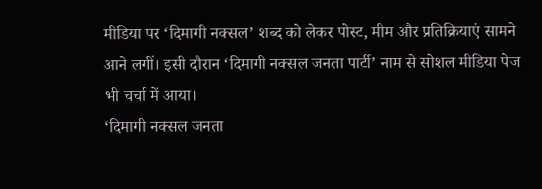मीडिया पर ‘दिमागी नक्सल’ शब्द को लेकर पोस्ट, मीम और प्रतिक्रियाएं सामने आने लगीं। इसी दौरान ‘दिमागी नक्सल जनता पार्टी’ नाम से सोशल मीडिया पेज भी चर्चा में आया।
‘दिमागी नक्सल जनता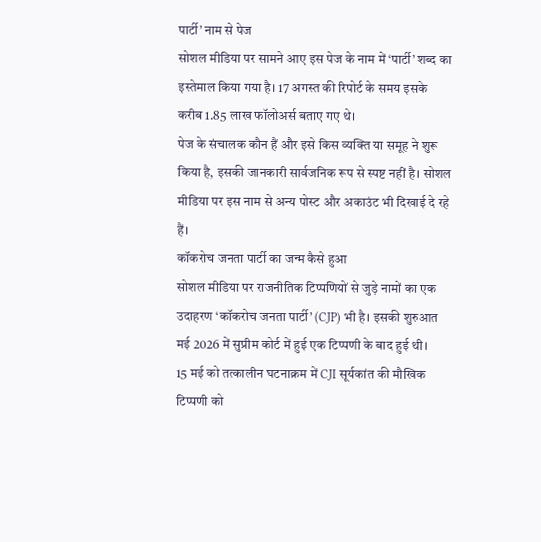पार्टी’ नाम से पेज
सोशल मीडिया पर सामने आए इस पेज के नाम में ‘पार्टी’ शब्द का इस्तेमाल किया गया है। 17 अगस्त की रिपोर्ट के समय इसके करीब 1.85 लाख फॉलोअर्स बताए गए थे।
पेज के संचालक कौन हैं और इसे किस व्यक्ति या समूह ने शुरू किया है, इसकी जानकारी सार्वजनिक रूप से स्पष्ट नहीं है। सोशल मीडिया पर इस नाम से अन्य पोस्ट और अकाउंट भी दिखाई दे रहे हैं।
कॉकरोच जनता पार्टी का जन्म कैसे हुआ
सोशल मीडिया पर राजनीतिक टिप्पणियों से जुड़े नामों का एक उदाहरण ‘कॉकरोच जनता पार्टी’ (CJP) भी है। इसकी शुरुआत मई 2026 में सुप्रीम कोर्ट में हुई एक टिप्पणी के बाद हुई थी।
15 मई को तत्कालीन घटनाक्रम में CJI सूर्यकांत की मौखिक टिप्पणी को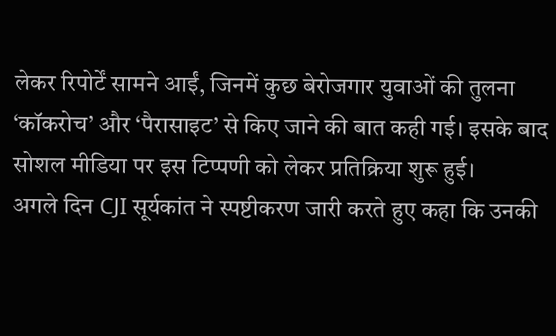लेकर रिपोर्टें सामने आईं, जिनमें कुछ बेरोजगार युवाओं की तुलना ‘कॉकरोच’ और ‘पैरासाइट’ से किए जाने की बात कही गई। इसके बाद सोशल मीडिया पर इस टिप्पणी को लेकर प्रतिक्रिया शुरू हुई।
अगले दिन CJI सूर्यकांत ने स्पष्टीकरण जारी करते हुए कहा कि उनकी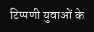टिप्पणी युवाओं के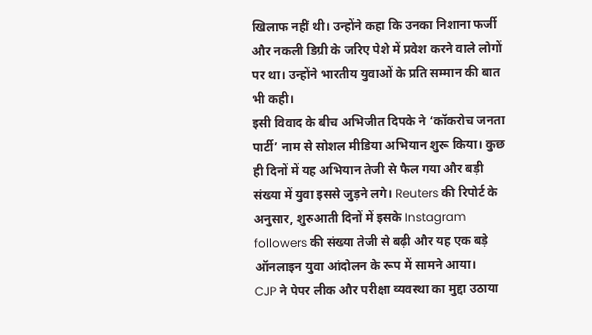खिलाफ नहीं थी। उन्होंने कहा कि उनका निशाना फर्जी और नकली डिग्री के जरिए पेशे में प्रवेश करने वाले लोगों पर था। उन्होंने भारतीय युवाओं के प्रति सम्मान की बात भी कही।
इसी विवाद के बीच अभिजीत दिपके ने ‘कॉकरोच जनता पार्टी’ नाम से सोशल मीडिया अभियान शुरू किया। कुछ ही दिनों में यह अभियान तेजी से फैल गया और बड़ी संख्या में युवा इससे जुड़ने लगे। Reuters की रिपोर्ट के अनुसार, शुरुआती दिनों में इसके Instagram followers की संख्या तेजी से बढ़ी और यह एक बड़े ऑनलाइन युवा आंदोलन के रूप में सामने आया।
CJP ने पेपर लीक और परीक्षा व्यवस्था का मुद्दा उठाया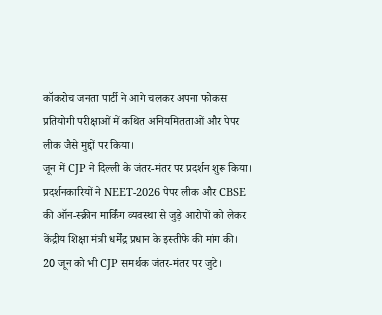कॉकरोच जनता पार्टी ने आगे चलकर अपना फोकस प्रतियोगी परीक्षाओं में कथित अनियमितताओं और पेपर लीक जैसे मुद्दों पर किया।
जून में CJP ने दिल्ली के जंतर-मंतर पर प्रदर्शन शुरू किया। प्रदर्शनकारियों ने NEET-2026 पेपर लीक और CBSE की ऑन-स्क्रीन मार्किंग व्यवस्था से जुड़े आरोपों को लेकर केंद्रीय शिक्षा मंत्री धर्मेंद्र प्रधान के इस्तीफे की मांग की।
20 जून को भी CJP समर्थक जंतर-मंतर पर जुटे।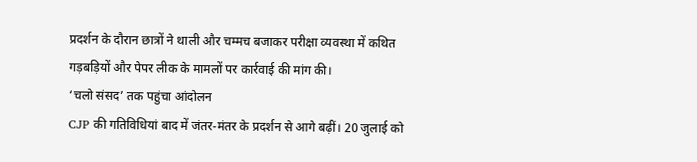प्रदर्शन के दौरान छात्रों ने थाली और चम्मच बजाकर परीक्षा व्यवस्था में कथित गड़बड़ियों और पेपर लीक के मामलों पर कार्रवाई की मांग की।
‘चलो संसद’ तक पहुंचा आंदोलन
CJP की गतिविधियां बाद में जंतर-मंतर के प्रदर्शन से आगे बढ़ीं। 20 जुलाई को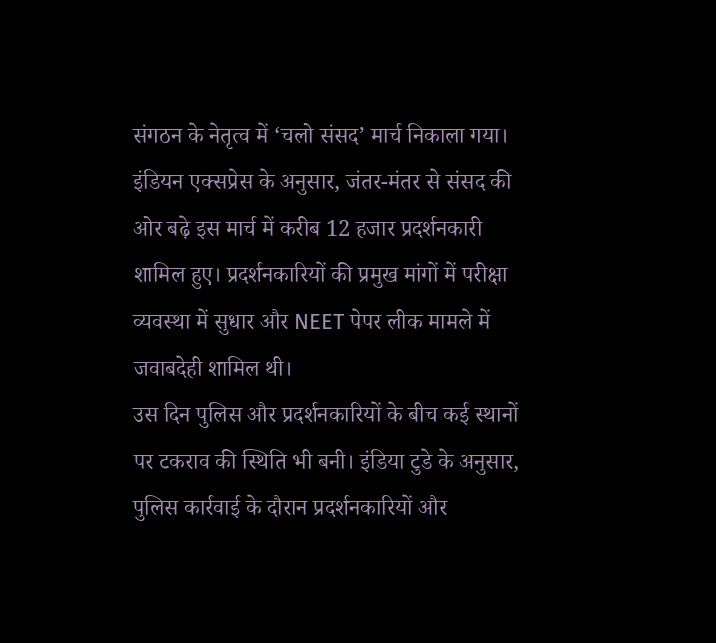संगठन के नेतृत्व में ‘चलो संसद’ मार्च निकाला गया।
इंडियन एक्सप्रेस के अनुसार, जंतर-मंतर से संसद की ओर बढ़े इस मार्च में करीब 12 हजार प्रदर्शनकारी शामिल हुए। प्रदर्शनकारियों की प्रमुख मांगों में परीक्षा व्यवस्था में सुधार और NEET पेपर लीक मामले में जवाबदेही शामिल थी।
उस दिन पुलिस और प्रदर्शनकारियों के बीच कई स्थानों पर टकराव की स्थिति भी बनी। इंडिया टुडे के अनुसार, पुलिस कार्रवाई के दौरान प्रदर्शनकारियों और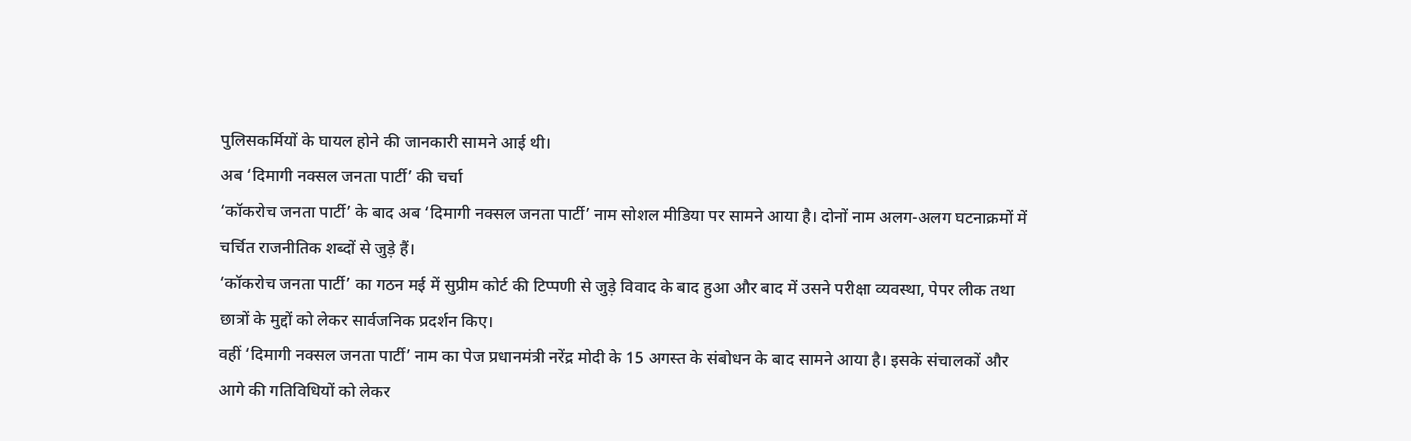पुलिसकर्मियों के घायल होने की जानकारी सामने आई थी।
अब ‘दिमागी नक्सल जनता पार्टी’ की चर्चा
‘कॉकरोच जनता पार्टी’ के बाद अब ‘दिमागी नक्सल जनता पार्टी’ नाम सोशल मीडिया पर सामने आया है। दोनों नाम अलग-अलग घटनाक्रमों में चर्चित राजनीतिक शब्दों से जुड़े हैं।
‘कॉकरोच जनता पार्टी’ का गठन मई में सुप्रीम कोर्ट की टिप्पणी से जुड़े विवाद के बाद हुआ और बाद में उसने परीक्षा व्यवस्था, पेपर लीक तथा छात्रों के मुद्दों को लेकर सार्वजनिक प्रदर्शन किए।
वहीं ‘दिमागी नक्सल जनता पार्टी’ नाम का पेज प्रधानमंत्री नरेंद्र मोदी के 15 अगस्त के संबोधन के बाद सामने आया है। इसके संचालकों और आगे की गतिविधियों को लेकर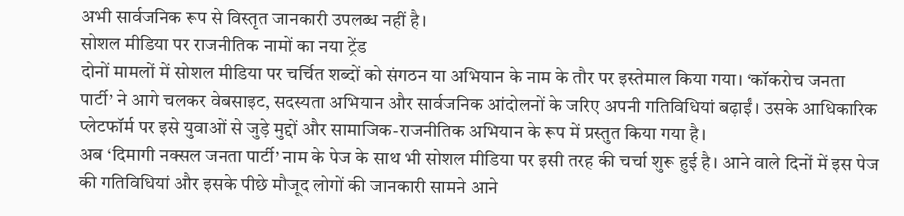अभी सार्वजनिक रूप से विस्तृत जानकारी उपलब्ध नहीं है।
सोशल मीडिया पर राजनीतिक नामों का नया ट्रेंड
दोनों मामलों में सोशल मीडिया पर चर्चित शब्दों को संगठन या अभियान के नाम के तौर पर इस्तेमाल किया गया। ‘कॉकरोच जनता पार्टी’ ने आगे चलकर वेबसाइट, सदस्यता अभियान और सार्वजनिक आंदोलनों के जरिए अपनी गतिविधियां बढ़ाईं। उसके आधिकारिक प्लेटफॉर्म पर इसे युवाओं से जुड़े मुद्दों और सामाजिक-राजनीतिक अभियान के रूप में प्रस्तुत किया गया है।
अब ‘दिमागी नक्सल जनता पार्टी’ नाम के पेज के साथ भी सोशल मीडिया पर इसी तरह की चर्चा शुरू हुई है। आने वाले दिनों में इस पेज की गतिविधियां और इसके पीछे मौजूद लोगों की जानकारी सामने आने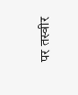पर तस्वीर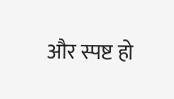और स्पष्ट हो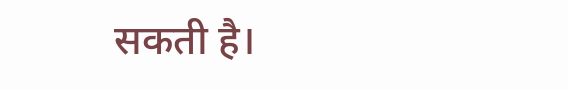सकती है।